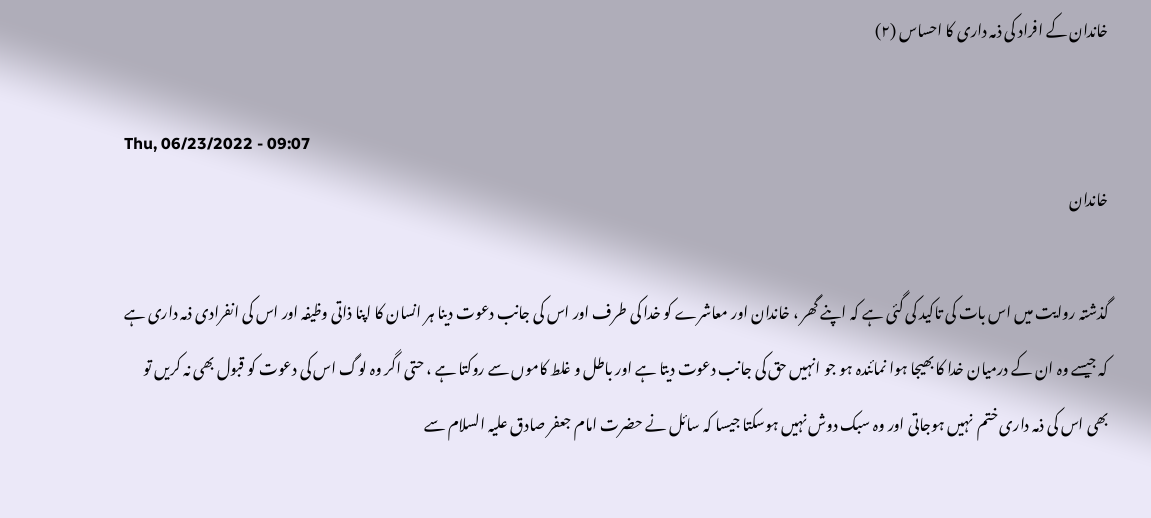خاندان کے افراد کی ذمہ داری کا احساس (۲)

Thu, 06/23/2022 - 09:07
خاندان

گذشتہ روایت میں اس بات کی تاکید کی گئی ہے کہ اپنے گھر ، خاندان اور معاشرے کو خدا کی طرف اور اس کی جانب دعوت دینا ہر انسان کا اپنا ذاتی وظیفہ اور اس کی انفرادی ذمہ داری ہے کہ جیسے وہ ان کے درمیان خدا کا بھیجا ہوا نمائندہ ہو جو انہیں حق کی جانب دعوت دیتا ہے اور باطل و غلط کاموں سے روکتا ہے ، حتی اگر وہ لوگ اس کی دعوت کو قبول بھی نہ کریں تو بھی اس کی ذمہ داری ختم  نہیں ہوجاتی اور وہ سبک دوش نہیں ہوسکتا جیسا کہ سائل نے حضرت امام جعفر صادق علیہ السلام سے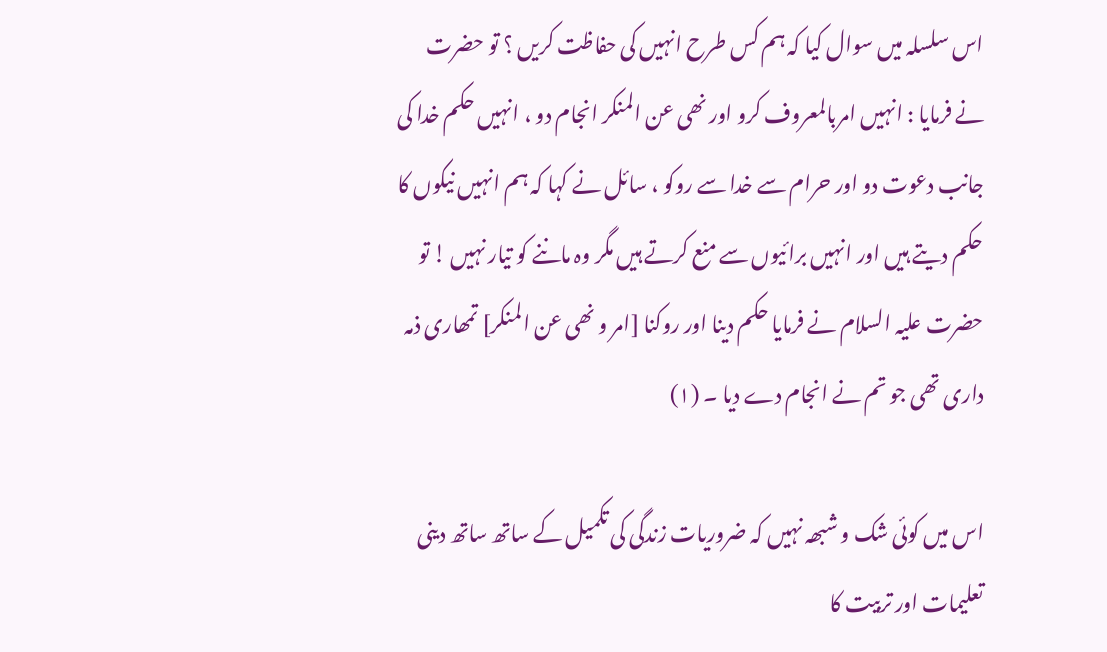اس سلسلہ میں سوال کیا کہ ہم کس طرح انہیں کی حفاظت کریں ؟ تو حضرت نے فرمایا : انہیں امربالمعروف کرو اور نھی عن المنکر انجام دو ، انہیں حکم خدا کی جانب دعوت دو اور حرام سے خدا سے روکو ، سائل نے کہا کہ ہم انہیں نیکوں کا حکم دیتے ہیں اور انہیں برائیوں سے منع کرتے ہیں مگر وہ ماننے کو تیار نہیں ! تو حضرت علیہ السلام نے فرمایا حکم دینا اور روکنا [امر و نھی عن المنکر] تمھاری ذمہ داری تھی جو تم نے انجام دے دیا ۔ (۱)

اس میں کوئی شک و شبھہ نہیں کہ ضروریات زندگی کی تکمیل کے ساتھ ساتھ دینی تعلیمات اور تربیت کا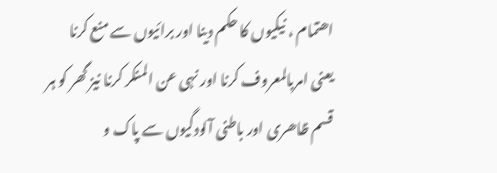اھتمام ، نیکیوں کا حکم دینا اور برائیوں سے منع کرنا یعنی امربالمعروف کرنا اور نہی عن المنکر کرنا نیز گھر کو ہر قسم ظاھری اور باطنی آلودگیوں سے پاک و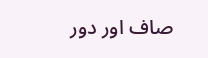صاف اور دور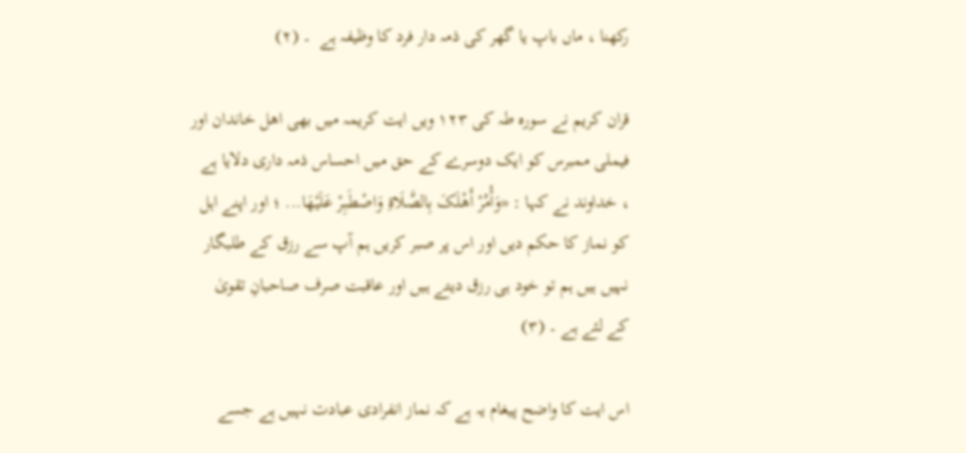رکھنا ، ماں باپ یا گھر کی ذمہ دار فرد کا وظیفہ ہے  ۔ (۲)

قران کریم نے سورہ طہ کی ۱۲۳ ویں ایت کریمہ میں بھی اھل خاندان اور فیملی ممبرس کو ایک دوسرے کے حق میں احساس ذمہ داری دلایا ہے ، خداوند نے کہا : «وَأْمُرْ أَهْلَکَ بِالصَّلَاةِ وَاصْطَبِرْ عَلَیْهَا... ؛ اور اپنے اہل کو نماز کا حکم دیں اور اس پر صبر کریں ہم آپ سے رزق کے طلبگار نہیں ہیں ہم تو خود ہی رزق دیتے ہیں اور عاقبت صرف صاحبانِ تقویٰ کے لئے ہے ۔ (۳)

اس ایت کا واضح پیغام یہ ہے کہ نماز انفرادی عبادت نہیں ہے جسے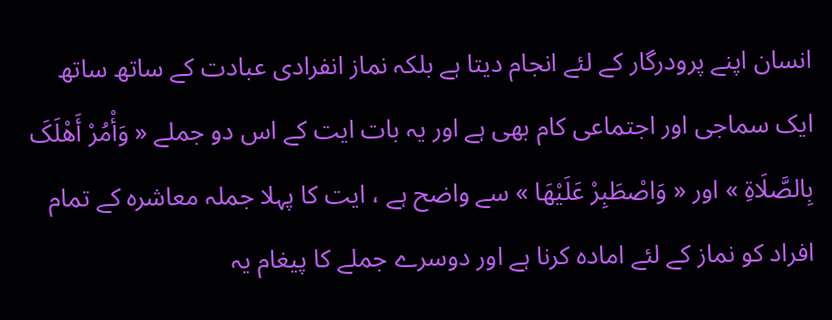انسان اپنے پرودرگار کے لئے انجام دیتا ہے بلکہ نماز انفرادی عبادت کے ساتھ ساتھ ایک سماجی اور اجتماعی کام بھی ہے اور یہ بات ایت کے اس دو جملے « وَأْمُرْ أَهْلَکَ بِالصَّلَاةِ » اور « وَاصْطَبِرْ عَلَیْهَا » سے واضح ہے ، ایت کا پہلا جملہ معاشرہ کے تمام افراد کو نماز کے لئے امادہ کرنا ہے اور دوسرے جملے کا پیغام یہ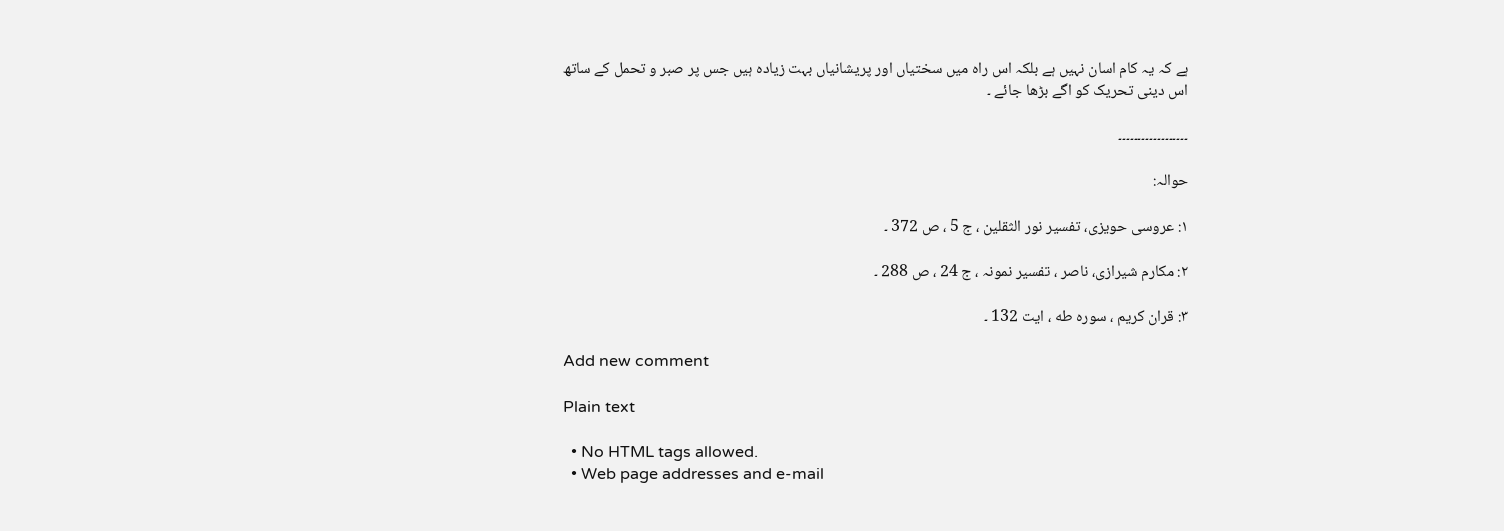ہے کہ یہ کام اسان نہیں ہے بلکہ اس راہ میں سختیاں اور پریشانیاں بہت زیادہ ہیں جس پر صبر و تحمل کے ساتھ اس دینی تحریک کو اگے بڑھا جائے ۔

۔۔۔۔۔۔۔۔۔۔۔۔۔۔۔۔۔۔

حوالہ:

۱: عروسی حویزی، تفسیر نور الثقلين ، ج 5 ، ص 372 ۔

۲: مکارم شیرازی، ناصر ، تفسیر نمونہ ، ج 24 ، ص 288 ۔

۳: قران کریم ، سورہ طه ، ایت 132 ۔

Add new comment

Plain text

  • No HTML tags allowed.
  • Web page addresses and e-mail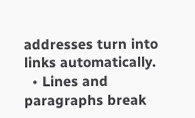addresses turn into links automatically.
  • Lines and paragraphs break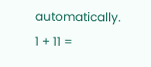automatically.
1 + 11 =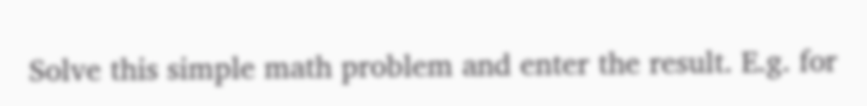Solve this simple math problem and enter the result. E.g. for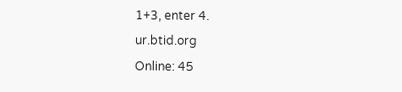1+3, enter 4.
ur.btid.org
Online: 45